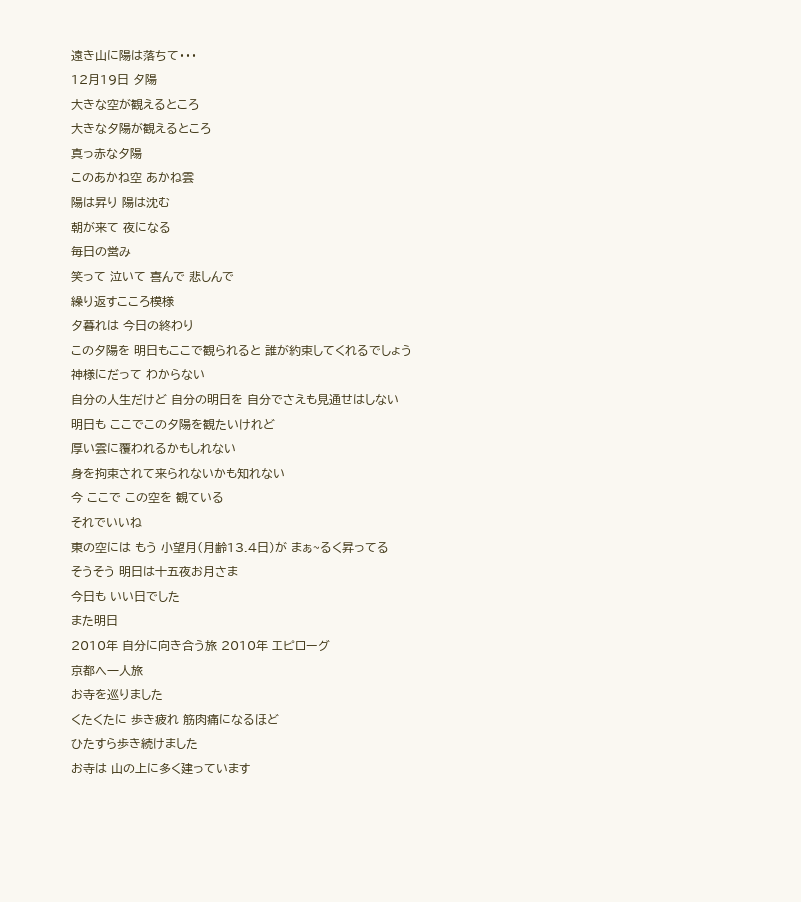遠き山に陽は落ちて・・・
12月19日 夕陽
大きな空が観えるところ
大きな夕陽が観えるところ
真っ赤な夕陽
このあかね空 あかね雲
陽は昇り 陽は沈む
朝が来て 夜になる
毎日の営み
笑って 泣いて 喜んで 悲しんで
繰り返すこころ模様
夕暮れは 今日の終わり
この夕陽を 明日もここで観られると 誰が約束してくれるでしょう
神様にだって わからない
自分の人生だけど 自分の明日を 自分でさえも見通せはしない
明日も ここでこの夕陽を観たいけれど
厚い雲に覆われるかもしれない
身を拘束されて来られないかも知れない
今 ここで この空を 観ている
それでいいね
東の空には もう 小望月(月齢13.4日)が まぁ~るく昇ってる
そうそう 明日は十五夜お月さま
今日も いい日でした
また明日
2010年 自分に向き合う旅 2010年 エピローグ
京都へ一人旅
お寺を巡りました
くたくたに 歩き疲れ 筋肉痛になるほど
ひたすら歩き続けました
お寺は 山の上に多く建っています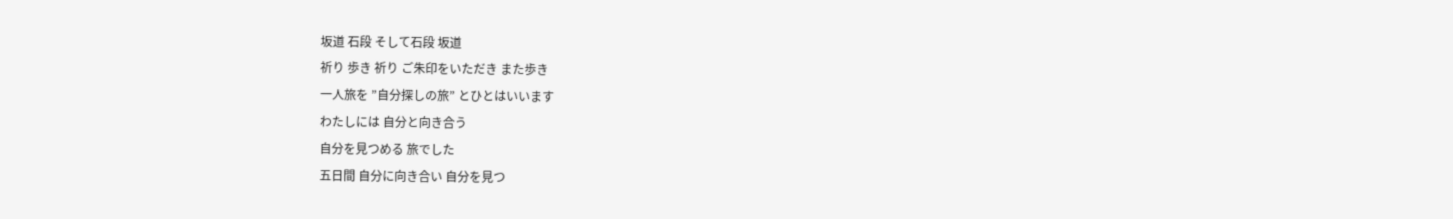坂道 石段 そして石段 坂道
祈り 歩き 祈り ご朱印をいただき また歩き
一人旅を ”自分探しの旅” とひとはいいます
わたしには 自分と向き合う
自分を見つめる 旅でした
五日間 自分に向き合い 自分を見つ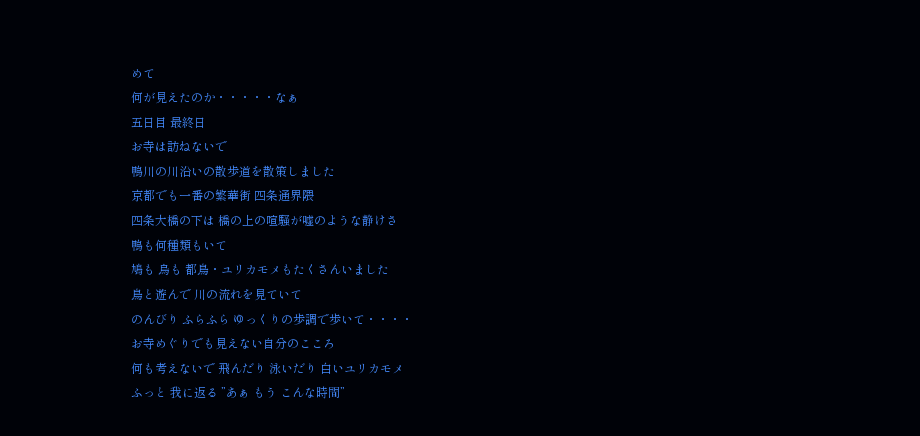めて
何が見えたのか・・・・・なぁ
五日目 最終日
お寺は訪ねないで
鴨川の川沿いの散歩道を散策しました
京都でも一番の繁華街 四条通界隈
四条大橋の下は 橋の上の喧騒が嘘のような静けさ
鴨も何種類もいて
鳩も 烏も 都鳥・ユリカモメもたくさんいました
鳥と遊んで 川の流れを見ていて
のんびり ふらふら ゆっくりの歩調で歩いて・・・・
お寺めぐりでも見えない自分のこころ
何も考えないで 飛んだり 泳いだり 白いユリカモメ
ふっと 我に返る ”あぁ もう こんな時間”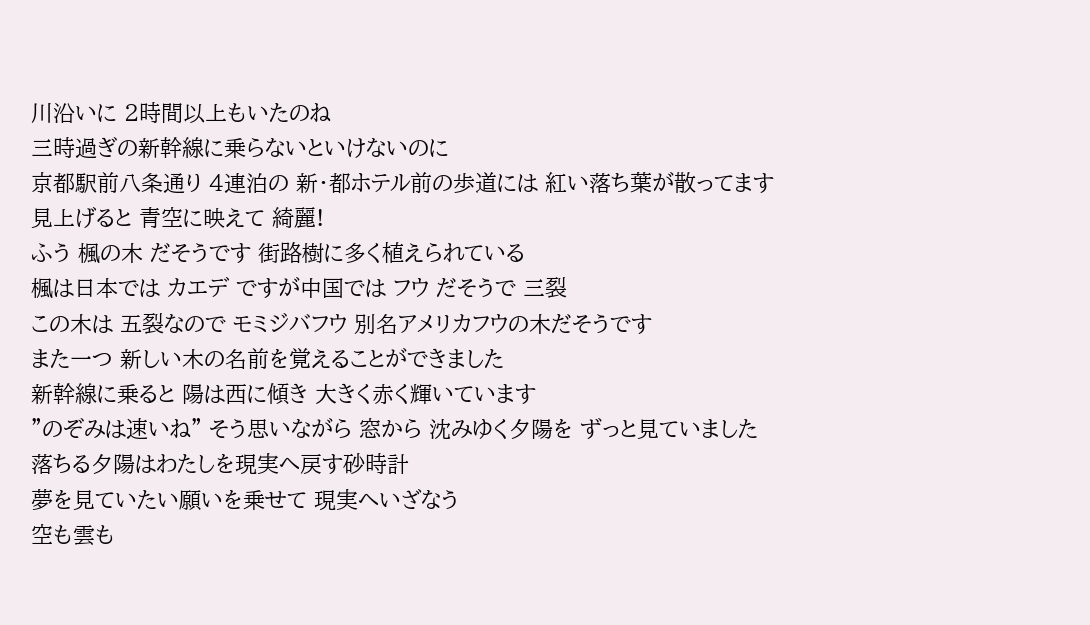川沿いに 2時間以上もいたのね
三時過ぎの新幹線に乗らないといけないのに
京都駅前八条通り 4連泊の 新・都ホテル前の歩道には 紅い落ち葉が散ってます
見上げると 青空に映えて 綺麗!
ふう 楓の木 だそうです 街路樹に多く植えられている
楓は日本では カエデ ですが中国では フウ だそうで 三裂
この木は 五裂なので モミジバフウ 別名アメリカフウの木だそうです
また一つ 新しい木の名前を覚えることができました
新幹線に乗ると 陽は西に傾き 大きく赤く輝いています
”のぞみは速いね” そう思いながら 窓から 沈みゆく夕陽を ずっと見ていました
落ちる夕陽はわたしを現実へ戻す砂時計
夢を見ていたい願いを乗せて 現実へいざなう
空も雲も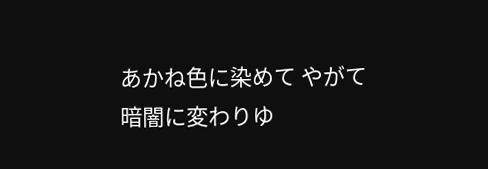あかね色に染めて やがて 暗闇に変わりゆ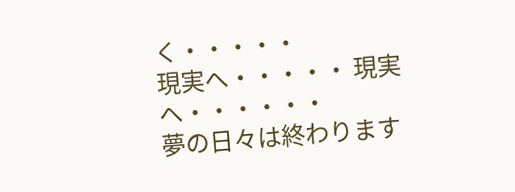く・・・・・
現実へ・・・・・ 現実へ・・・・・・
夢の日々は終わります